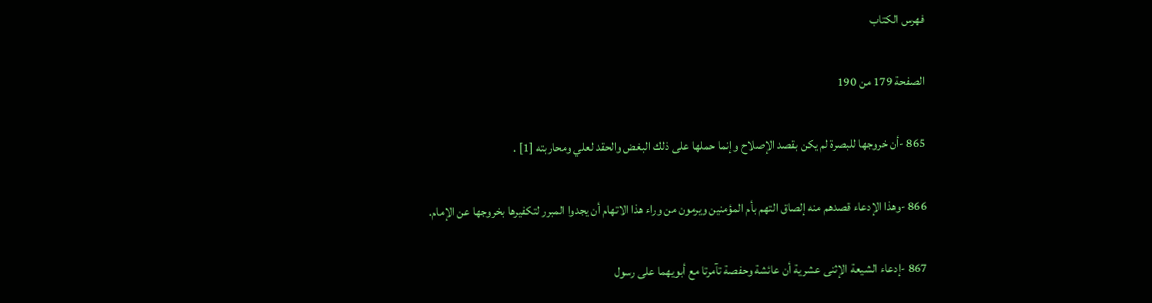فهرس الكتاب

الصفحة 179 من 190

865 -أن خروجها للبصرة لم يكن بقصد الإصلاح وإنما حملها على ذلك البغض والحقد لعلي ومحاربته [1] .

866 -وهذا الإدعاء قصدهم منه إلصاق التهم بأم المؤمنين ويرمون من وراء هذا الاتهام أن يجدوا المبرر لتكفيرها بخروجها عن الإمام.

867 -إدعاء الشيعة الإثنى عشرية أن عائشة وحفصة تآمرتا مع أبويهما على رسول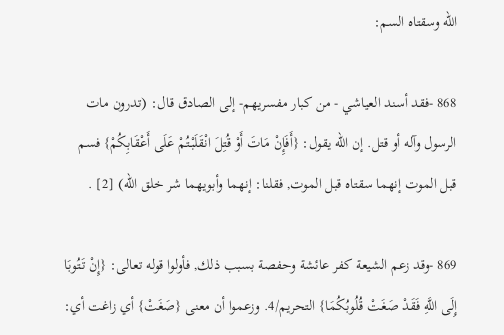الله وسقتاه السم:

868 -فقد أسند العياشي - من كبار مفسريهم- إلى الصادق قال: (تدرون مات الرسول وآله أو قتل. إن الله يقول: {أَفَإِنْ مَاتَ أَوْ قُتِلَ انْقَلَبْتُمْ عَلَى أَعْقَابِكُمْ} فسم قبل الموت إنهما سقتاه قبل الموت, فقلنا: إنهما وأبويهما شر خلق الله) [2] .

869 -وقد زعم الشيعة كفر عائشة وحفصة بسبب ذلك, فأولوا قوله تعالى: {إِنْ تَتُوبَا إِلَى اللَّهِ فَقَدْ صَغَتْ قُلُوبُكُمَا} التحريم/4. وزعموا أن معنى {صَغَتْ} أي زاغت أي: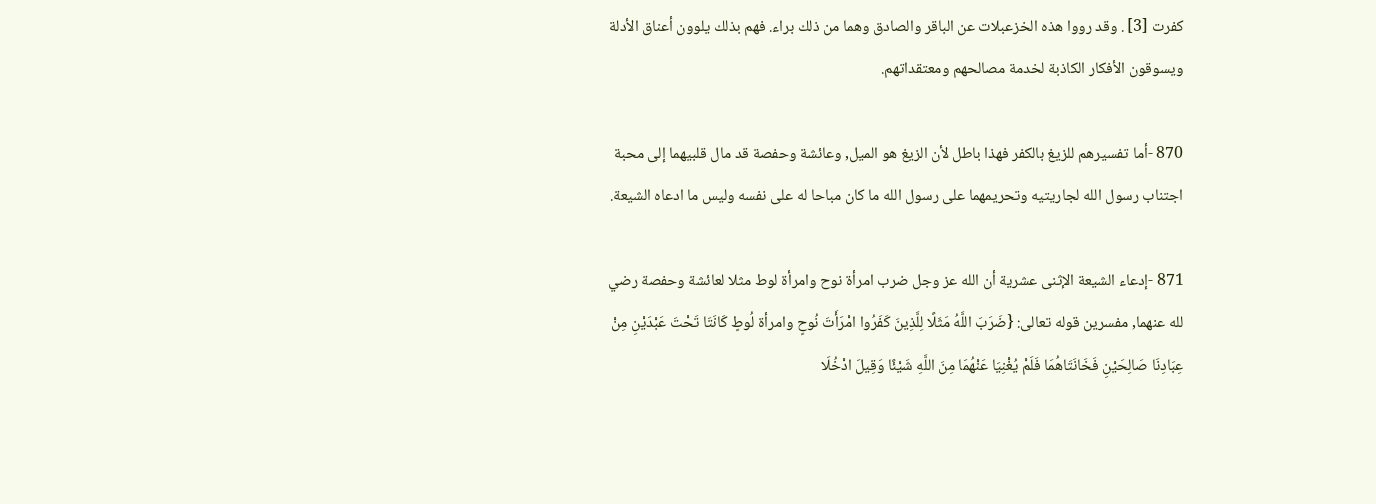كفرت [3] . وقد رووا هذه الخزعبلات عن الباقر والصادق وهما من ذلك براء. فهم بذلك يلوون أعناق الأدلة ويسوقون الأفكار الكاذبة لخدمة مصالحهم ومعتقداتهم.

870 -أما تفسيرهم للزيغ بالكفر فهذا باطل لأن الزيغ هو الميل, وعائشة وحفصة قد مال قلبيهما إلى محبة اجتناب رسول الله لجاريتيه وتحريمهما على رسول الله ما كان مباحا له على نفسه وليس ما ادعاه الشيعة.

871 -إدعاء الشيعة الإثنى عشرية أن الله عز وجل ضرب امرأة نوح وامرأة لوط مثلا لعائشة وحفصة رضي لله عنهما, مفسرين قوله تعالى: {ضَرَبَ اللَّهُ مَثَلًا لِلَّذِينَ كَفَرُوا امْرَأَتَ نُوحٍ وامرأة لُوطٍ كَانَتَا تَحْتَ عَبْدَيْنِ مِنْ عِبَادِنَا صَالِحَيْنِ فَخَانَتَاهُمَا فَلَمْ يُغْنِيَا عَنْهُمَا مِنَ اللَّهِ شَيْئًا وَقِيلَ ادْخُلَا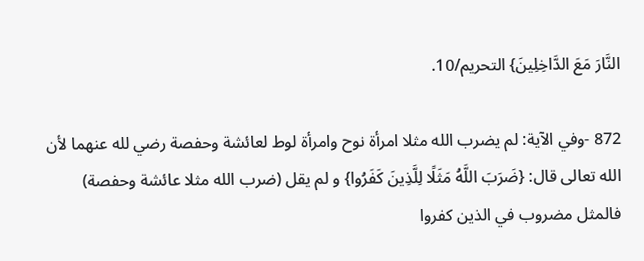النَّارَ مَعَ الدَّاخِلِينَ} التحريم/10.

872 -وفي الآية: لم يضرب الله مثلا امرأة نوح وامرأة لوط لعائشة وحفصة رضي لله عنهما لأن الله تعالى قال: {ضَرَبَ اللَّهُ مَثَلًا لِلَّذِينَ كَفَرُوا} و لم يقل (ضرب الله مثلا عائشة وحفصة) فالمثل مضروب في الذين كفروا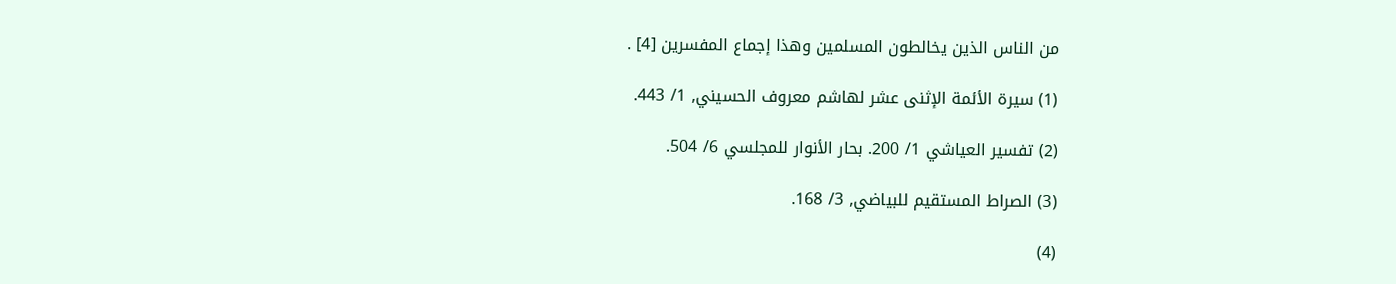من الناس الذين يخالطون المسلمين وهذا إجماع المفسرين [4] .

(1) سيرة الأئمة الإثنى عشر لهاشم معروف الحسيني, 1/ 443.

(2) تفسير العياشي 1/ 200. بحار الأنوار للمجلسي 6/ 504.

(3) الصراط المستقيم للبياضي, 3/ 168.

(4)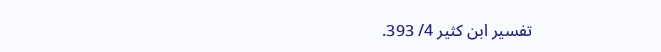تفسير ابن كثير 4/ 393.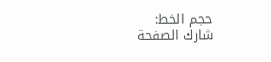حجم الخط:
شارك الصفحة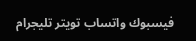فيسبوك واتساب تويتر تليجرام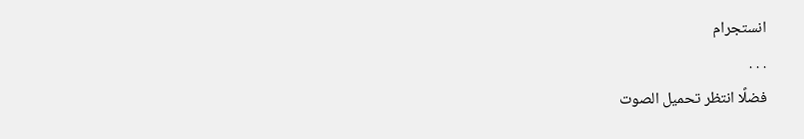انستجرام
. . .
فضلًا انتظر تحميل الصوت